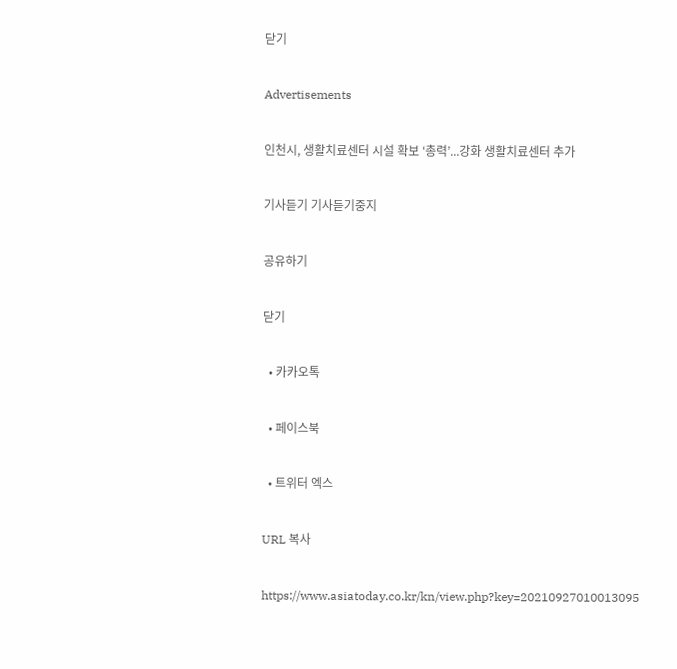닫기

Advertisements

인천시, 생활치료센터 시설 확보 ‘총력’...강화 생활치료센터 추가

기사듣기 기사듣기중지

공유하기

닫기

  • 카카오톡

  • 페이스북

  • 트위터 엑스

URL 복사

https://www.asiatoday.co.kr/kn/view.php?key=20210927010013095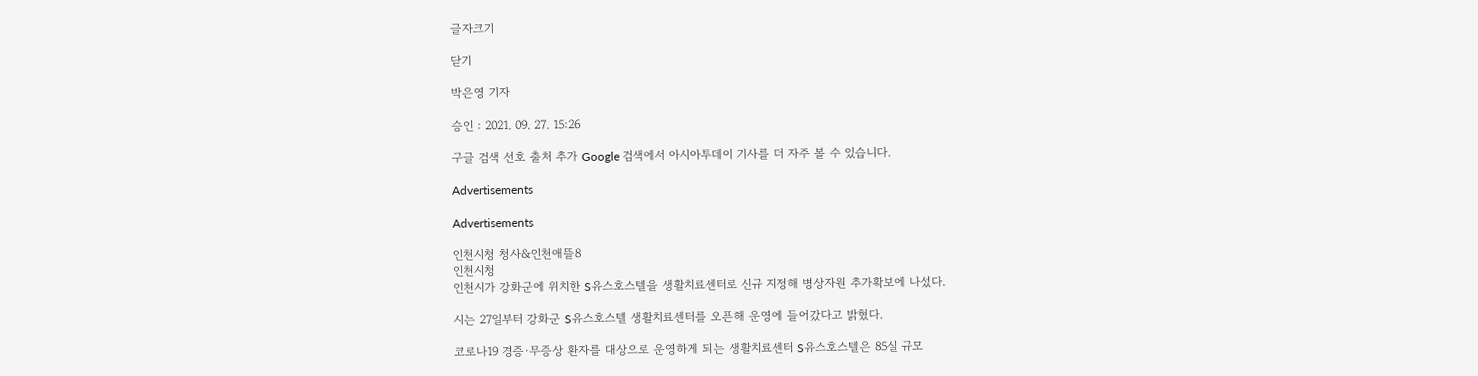글자크기

닫기

박은영 기자

승인 : 2021. 09. 27. 15:26

구글 검색 선호 출처 추가 Google 검색에서 아시아투데이 기사를 더 자주 볼 수 있습니다.

Advertisements

Advertisements

인천시청 청사&인천애뜰8
인천시청
인천시가 강화군에 위치한 S유스호스텔을 생활치료센터로 신규 지정해 병상자원 추가확보에 나섰다.

시는 27일부터 강화군 S유스호스텔 생활치료센터를 오픈해 운영에 들어갔다고 밝혔다.

코로나19 경증·무증상 환자를 대상으로 운영하게 되는 생활치료센터 S유스호스텔은 85실 규모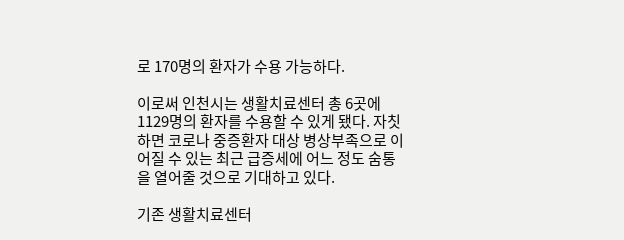로 170명의 환자가 수용 가능하다.

이로써 인천시는 생활치료센터 총 6곳에 1129명의 환자를 수용할 수 있게 됐다. 자칫하면 코로나 중증환자 대상 병상부족으로 이어질 수 있는 최근 급증세에 어느 정도 숨통을 열어줄 것으로 기대하고 있다.

기존 생활치료센터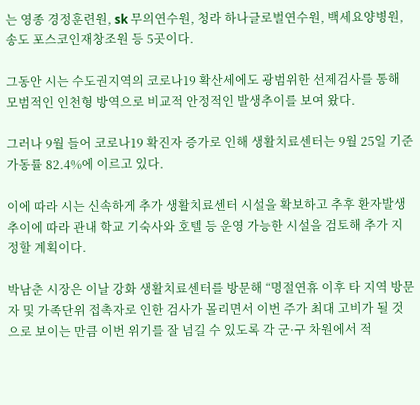는 영종 경정훈련원, sk 무의연수원, 청라 하나글로벌연수원, 백세요양병원, 송도 포스코인재창조원 등 5곳이다.

그동안 시는 수도권지역의 코로나19 확산세에도 광범위한 선제검사를 통해 모범적인 인천형 방역으로 비교적 안정적인 발생추이를 보여 왔다.

그러나 9월 들어 코로나19 확진자 증가로 인해 생활치료센터는 9월 25일 기준 가동률 82.4%에 이르고 있다.

이에 따라 시는 신속하게 추가 생활치료센터 시설을 확보하고 추후 환자발생 추이에 따라 관내 학교 기숙사와 호텔 등 운영 가능한 시설을 검토해 추가 지정할 계획이다.

박남춘 시장은 이날 강화 생활치료센터를 방문해 “명절연휴 이후 타 지역 방문자 및 가족단위 접촉자로 인한 검사가 몰리면서 이번 주가 최대 고비가 될 것으로 보이는 만큼 이번 위기를 잘 넘길 수 있도록 각 군·구 차원에서 적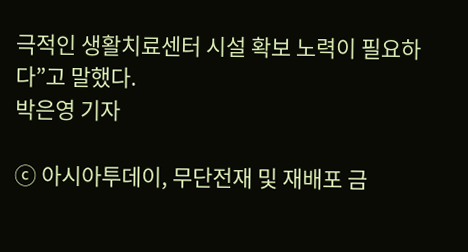극적인 생활치료센터 시설 확보 노력이 필요하다”고 말했다.
박은영 기자

ⓒ 아시아투데이, 무단전재 및 재배포 금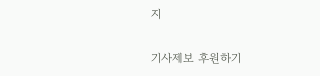지

기사제보 후원하기